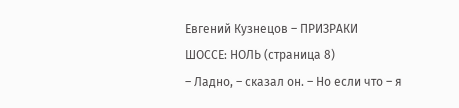Евгений Кузнецов – ПРИЗРАКИ ШОССЕ: НОЛЬ (страница 8)
– Ладно, – сказал он. – Но если что – я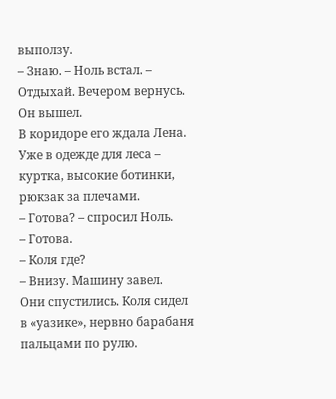выползу.
– Знаю. – Ноль встал. – Отдыхай. Вечером вернусь.
Он вышел.
В коридоре его ждала Лена. Уже в одежде для леса – куртка, высокие ботинки, рюкзак за плечами.
– Готова? – спросил Ноль.
– Готова.
– Коля где?
– Внизу. Машину завел.
Они спустились. Коля сидел в «уазике», нервно барабаня пальцами по рулю.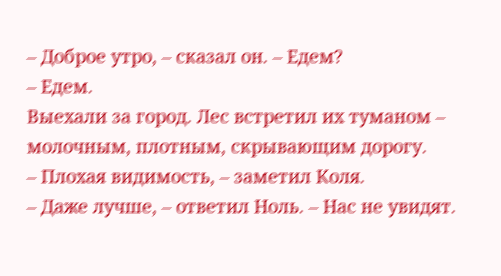– Доброе утро, – сказал он. – Едем?
– Едем.
Выехали за город. Лес встретил их туманом – молочным, плотным, скрывающим дорогу.
– Плохая видимость, – заметил Коля.
– Даже лучше, – ответил Ноль. – Нас не увидят.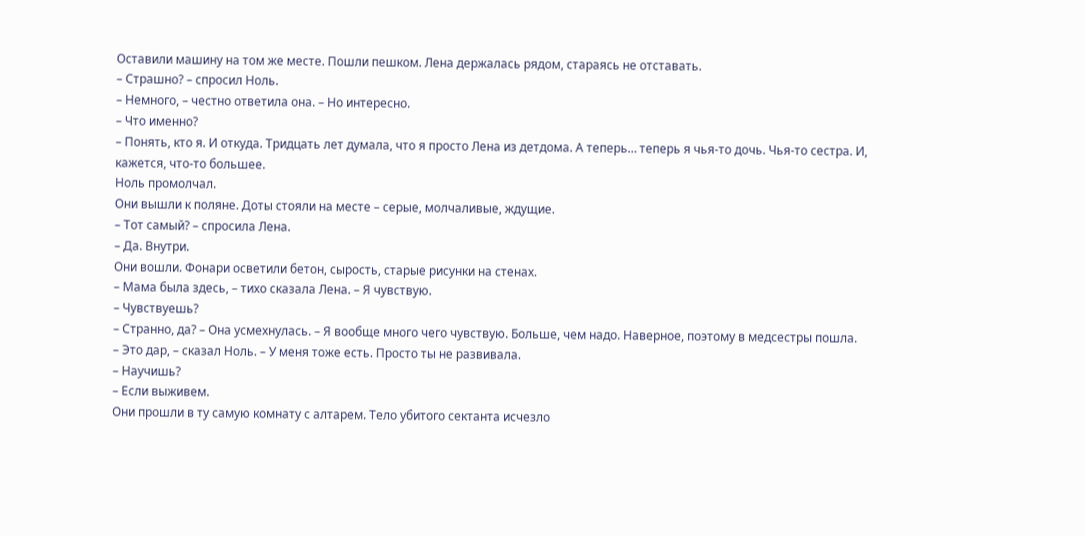Оставили машину на том же месте. Пошли пешком. Лена держалась рядом, стараясь не отставать.
– Страшно? – спросил Ноль.
– Немного, – честно ответила она. – Но интересно.
– Что именно?
– Понять, кто я. И откуда. Тридцать лет думала, что я просто Лена из детдома. А теперь… теперь я чья-то дочь. Чья-то сестра. И, кажется, что-то большее.
Ноль промолчал.
Они вышли к поляне. Доты стояли на месте – серые, молчаливые, ждущие.
– Тот самый? – спросила Лена.
– Да. Внутри.
Они вошли. Фонари осветили бетон, сырость, старые рисунки на стенах.
– Мама была здесь, – тихо сказала Лена. – Я чувствую.
– Чувствуешь?
– Странно, да? – Она усмехнулась. – Я вообще много чего чувствую. Больше, чем надо. Наверное, поэтому в медсестры пошла.
– Это дар, – сказал Ноль. – У меня тоже есть. Просто ты не развивала.
– Научишь?
– Если выживем.
Они прошли в ту самую комнату с алтарем. Тело убитого сектанта исчезло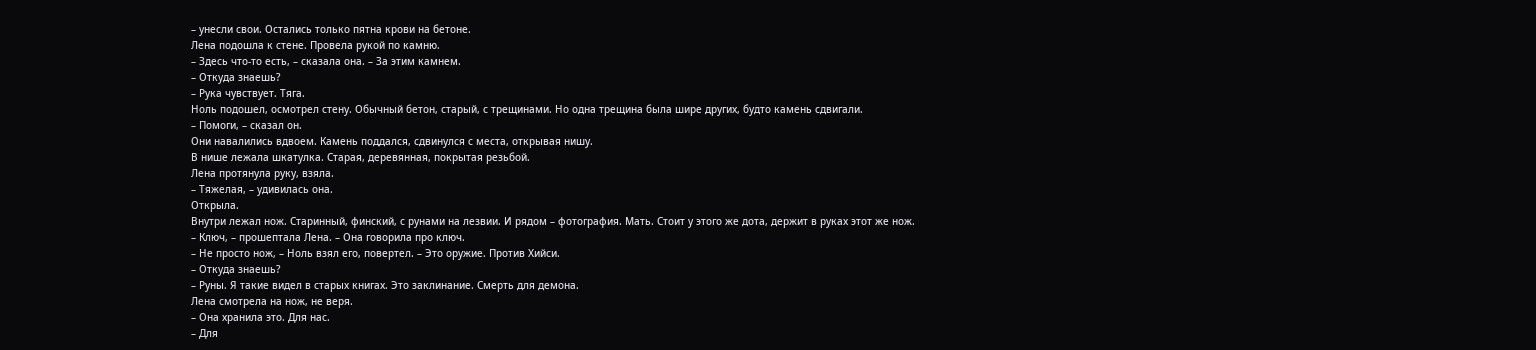– унесли свои. Остались только пятна крови на бетоне.
Лена подошла к стене. Провела рукой по камню.
– Здесь что-то есть, – сказала она. – За этим камнем.
– Откуда знаешь?
– Рука чувствует. Тяга.
Ноль подошел, осмотрел стену. Обычный бетон, старый, с трещинами. Но одна трещина была шире других, будто камень сдвигали.
– Помоги, – сказал он.
Они навалились вдвоем. Камень поддался, сдвинулся с места, открывая нишу.
В нише лежала шкатулка. Старая, деревянная, покрытая резьбой.
Лена протянула руку, взяла.
– Тяжелая, – удивилась она.
Открыла.
Внутри лежал нож. Старинный, финский, с рунами на лезвии. И рядом – фотография. Мать. Стоит у этого же дота, держит в руках этот же нож.
– Ключ, – прошептала Лена. – Она говорила про ключ.
– Не просто нож, – Ноль взял его, повертел. – Это оружие. Против Хийси.
– Откуда знаешь?
– Руны. Я такие видел в старых книгах. Это заклинание. Смерть для демона.
Лена смотрела на нож, не веря.
– Она хранила это. Для нас.
– Для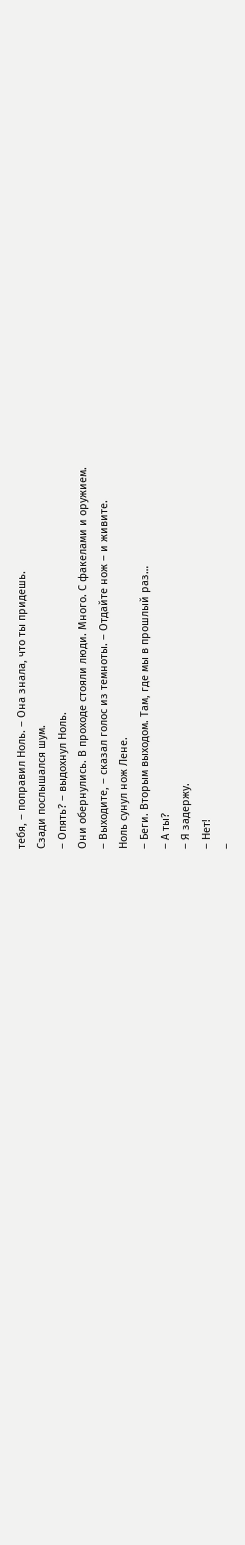тебя, – поправил Ноль. – Она знала, что ты придешь.
Сзади послышался шум.
– Опять? – выдохнул Ноль.
Они обернулись. В проходе стояли люди. Много. С факелами и оружием.
– Выходите, – сказал голос из темноты. – Отдайте нож – и живите.
Ноль сунул нож Лене.
– Беги. Вторым выходом. Там, где мы в прошлый раз…
– А ты?
– Я задержу.
– Нет!
–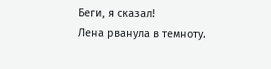Беги, я сказал!
Лена рванула в темноту.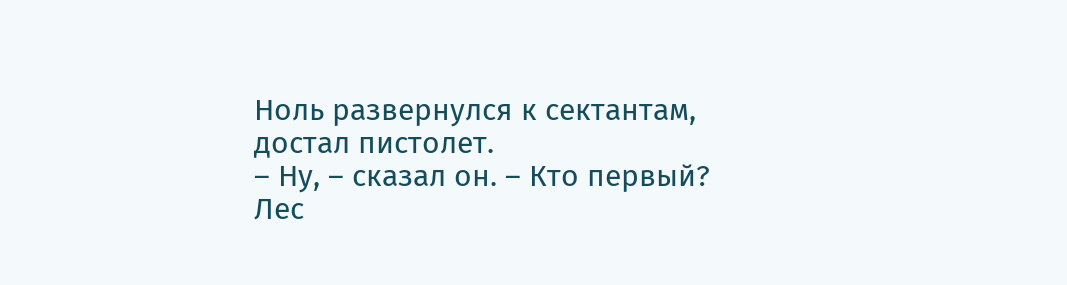Ноль развернулся к сектантам, достал пистолет.
– Ну, – сказал он. – Кто первый?
Лес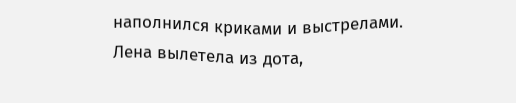наполнился криками и выстрелами.
Лена вылетела из дота,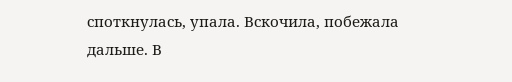споткнулась, упала. Вскочила, побежала дальше. В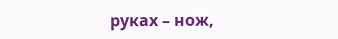руках – нож,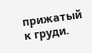прижатый к груди.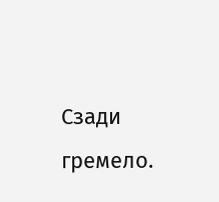Сзади гремело.